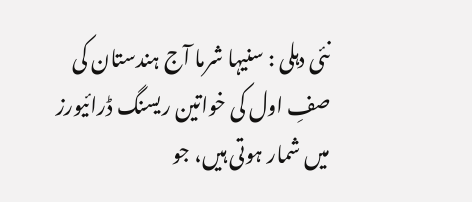نئی دہلی : سنیہا شرما آج ہندستان کی صفِ اول کی خواتین ریسنگ ڈرائیورز میں شمار ہوتی ہیں، جو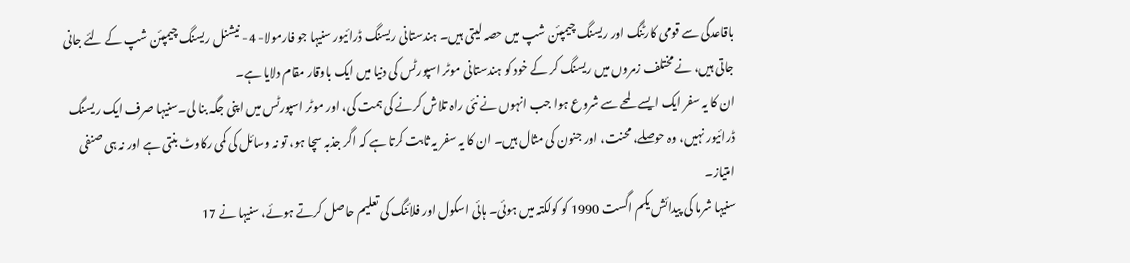باقاعدگی سے قومی کارٹنگ اور ریسنگ چیمپئن شپ میں حصہ لیتی ہیں۔ ہندستانی ریسنگ ڈرائیور سنیہا جو فارمولا- 4- نیشنل ریسنگ چیمپئن شپ کے لئے جانی جاتی ہیں، نے مختلف زمروں میں ریسنگ کر کے خود کو ہندستانی موٹر اسپورٹس کی دنیا میں ایک باوقار مقام دلایا ہے۔
ان کا یہ سفر ایک ایسے لمحے سے شروع ہوا جب انہوں نے نئی راہ تلاش کرنے کی ہمت کی، اور موٹر اسپورٹس میں اپنی جگہ بنا لی۔سنیہا صرف ایک ریسنگ ڈرائیور نہیں، وہ حوصلے، محنت، اور جنون کی مثال ہیں۔ ان کا یہ سفر یہ ثابت کرتا ہے کہ اگر جذبہ سچا ہو، تو نہ وسائل کی کمی رکاوٹ بنتی ہے اور نہ ہی صنفی امتیاز۔
سنیہا شرما کی پیدائش یکم اگست 1990 کو کولکتہ میں ہوئی۔ ہائی اسکول اور فلائنگ کی تعلیم حاصل کرتے ہوئے، سنیہا نے 17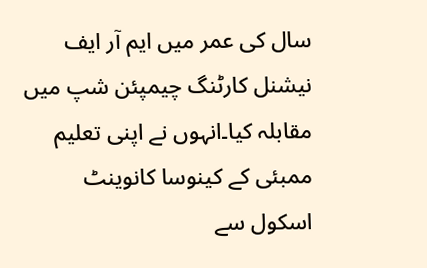سال کی عمر میں ایم آر ایف نیشنل کارٹنگ چیمپئن شپ میں مقابلہ کیا۔انہوں نے اپنی تعلیم ممبئی کے کینوسا کانوینٹ اسکول سے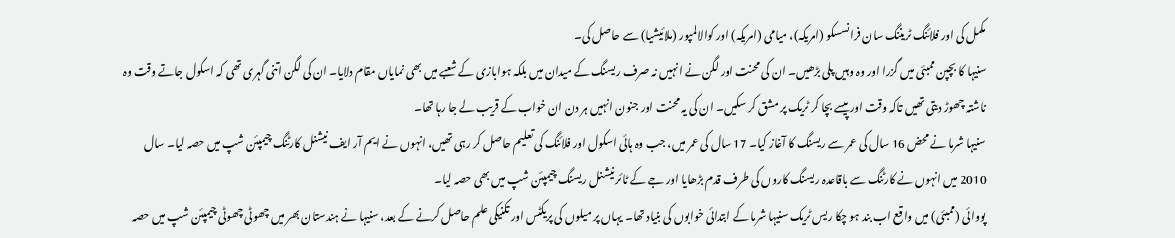مکمل کی اور فلائنگ ٹریننگ سان فرانسسکو (امریکہ)، میامی (امریکہ) اور کوالالمپور (ملائیشیا) سے حاصل کی۔
سنیہا کا بچپن ممبئی میں گزرا اور وہ وہیں پلی بڑھیں۔ ان کی محنت اور لگن نے انہیں نہ صرف ریسنگ کے میدان میں بلکہ ہوابازی کے شعبے میں بھی نمایاں مقام دلایا۔ ان کی لگن اتنی گہری تھی کہ اسکول جاتے وقت وہ ناشتہ چھوڑ دیتی تھیں تاکہ وقت اور پیسے بچا کر ٹریک پر مشق کر سکیں۔ ان کی یہ محنت اور جنون انہیں ہر دن ان خواب کے قریب لے جا رہا تھا۔
سنیہا شرما نے محض 16 سال کی عمر سے ریسنگ کا آغاز کیا۔ 17 سال کی عمر میں، جب وہ ہائی اسکول اور فلائنگ کی تعلیم حاصل کر رہی تھیں، انہوں نے ایم آر ایف نیشنل کارٹنگ چیمپئن شپ میں حصہ لیا۔ سال 2010 میں انہوں نے کارٹنگ سے باقاعدہ ریسنگ کاروں کی طرف قدم بڑھایا اور جے کے ٹائر نیشنل ریسنگ چیمپئن شپ میں بھی حصہ لیا۔
پووائی (ممبئی) میں واقع اب بند ہو چکا ریس ٹریک سنیہا شرما کے ابتدائی خوابوں کی بنیاد تھا۔ یہاں پر میلوں کی پریکٹس اور تکنیکی علم حاصل کرنے کے بعد، سنیہا نے ہندستان بھر میں چھوٹی چھوٹی چیمپئن شپ میں حصہ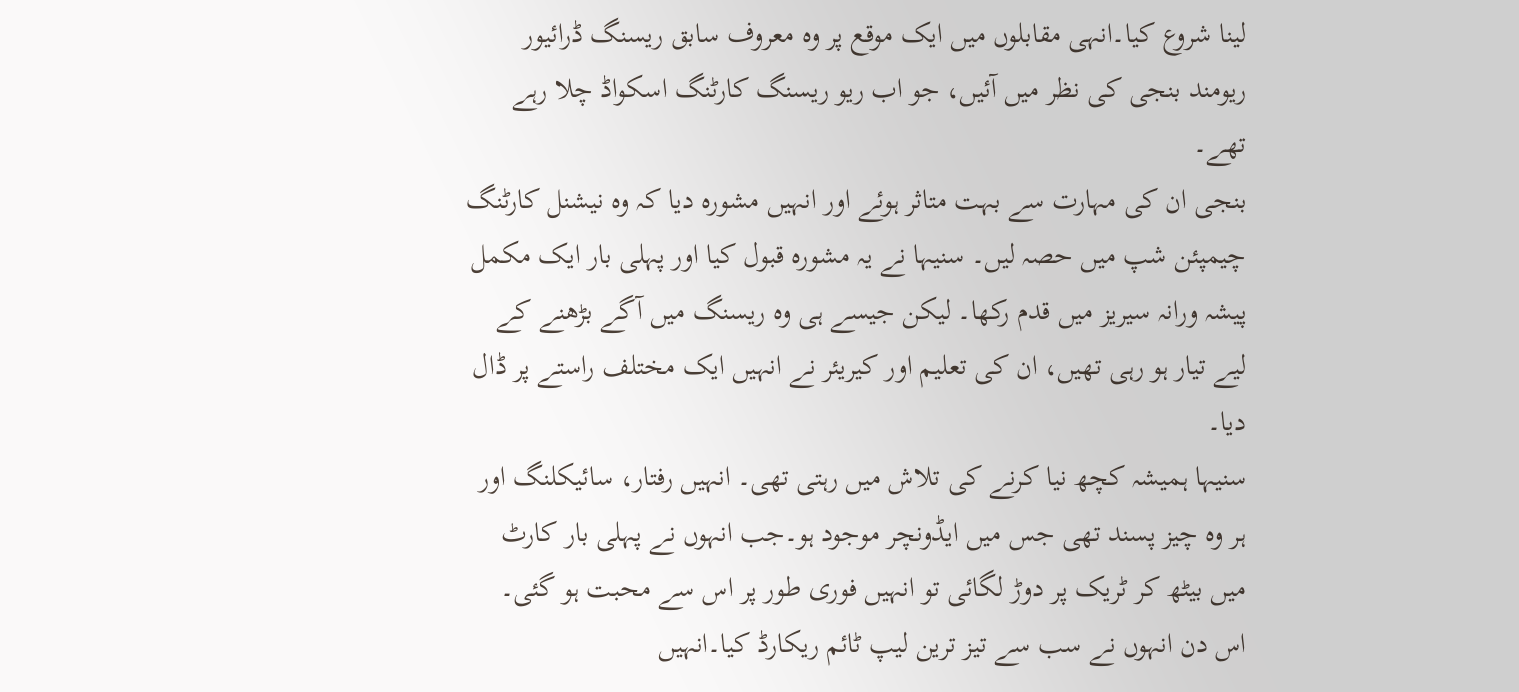لینا شروع کیا۔انہی مقابلوں میں ایک موقع پر وہ معروف سابق ریسنگ ڈرائیور ریومند بنجی کی نظر میں آئیں، جو اب ریو ریسنگ کارٹنگ اسکواڈ چلا رہے تھے۔
بنجی ان کی مہارت سے بہت متاثر ہوئے اور انہیں مشورہ دیا کہ وہ نیشنل کارٹنگ چیمپئن شپ میں حصہ لیں۔ سنیہا نے یہ مشورہ قبول کیا اور پہلی بار ایک مکمل پیشہ ورانہ سیریز میں قدم رکھا۔ لیکن جیسے ہی وہ ریسنگ میں آگے بڑھنے کے لیے تیار ہو رہی تھیں، ان کی تعلیم اور کیریئر نے انہیں ایک مختلف راستے پر ڈال دیا۔
سنیہا ہمیشہ کچھ نیا کرنے کی تلاش میں رہتی تھی۔ انہیں رفتار، سائیکلنگ اور ہر وہ چیز پسند تھی جس میں ایڈونچر موجود ہو۔جب انہوں نے پہلی بار کارٹ میں بیٹھ کر ٹریک پر دوڑ لگائی تو انہیں فوری طور پر اس سے محبت ہو گئی۔
اس دن انہوں نے سب سے تیز ترین لیپ ٹائم ریکارڈ کیا۔انہیں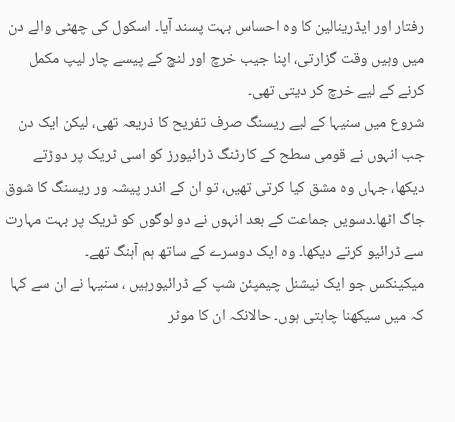رفتار اور ایڈرینالین کا وہ احساس بہت پسند آیا۔ اسکول کی چھٹی والے دن میں وہیں وقت گزارتی، اپنا جیب خرچ اور لنچ کے پیسے چار لیپ مکمل کرنے کے لیے خرچ کر دیتی تھی۔
شروع میں سنیہا کے لیے ریسنگ صرف تفریح کا ذریعہ تھی، لیکن ایک دن جب انہوں نے قومی سطح کے کارٹنگ ڈرائیورز کو اسی ٹریک پر دوڑتے دیکھا، جہاں وہ مشق کیا کرتی تھیں، تو ان کے اندر پیشہ ور ریسنگ کا شوق جاگ اٹھا۔دسویں جماعت کے بعد انہوں نے دو لوگوں کو ٹریک پر بہت مہارت سے ڈرائیو کرتے دیکھا۔ وہ ایک دوسرے کے ساتھ ہم آہنگ تھے۔
میکینکس جو ایک نیشنل چیمپئن شپ کے ڈرائیورہیں ، سنیہا نے ان سے کہا کہ میں سیکھنا چاہتی ہوں۔ حالانکہ ان کا موٹر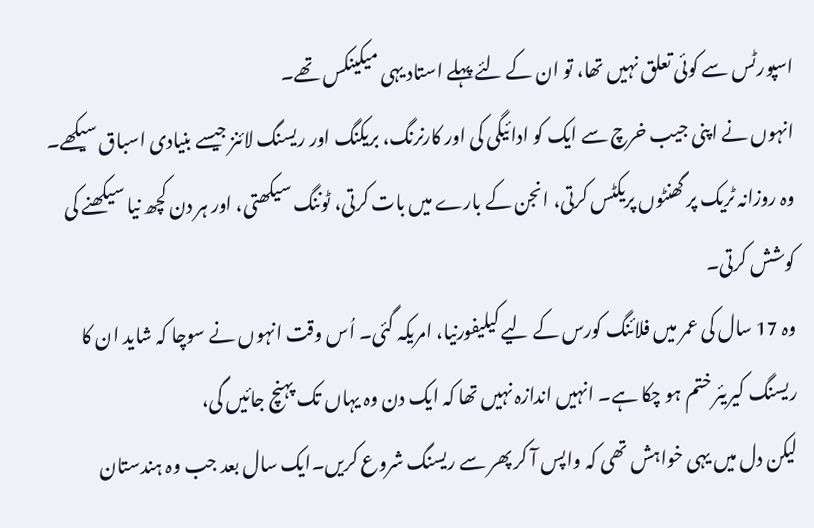اسپورٹس سے کوئی تعلق نہیں تھا، تو ان کے لئے پہلے استاد یہی میکینکس تھے۔
انہوں نے اپنی جیب خرچ سے ایک کو ادائیگی کی اور کارنرنگ، بریکنگ اور ریسنگ لائنز جیسے بنیادی اسباق سیکھے۔ وہ روزانہ ٹریک پر گھنٹوں پریکٹس کرتی، انجن کے بارے میں بات کرتی، ٹوننگ سیکھتی، اور ہر دن کچھ نیا سیکھنے کی کوشش کرتی۔
وہ 17 سال کی عمر میں فلائنگ کورس کے لیے کیلیفورنیا، امریکہ گئی۔ اُس وقت انہوں نے سوچا کہ شاید ان کا ریسنگ کیریئر ختم ہو چکا ہے۔ انہیں اندازہ نہیں تھا کہ ایک دن وہ یہاں تک پہنچ جائیں گی،
لیکن دل میں یہی خواہش تھی کہ واپس آ کر پھر سے ریسنگ شروع کریں۔ایک سال بعد جب وہ ہندستان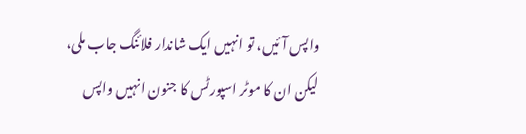واپس آئیں، تو انہیں ایک شاندار فلائنگ جاب ملی، لیکن ان کا موٹر اسپورٹس کا جنون انہیں واپس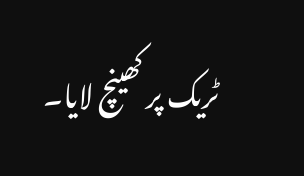ٹریک پر کھینچ لایا۔